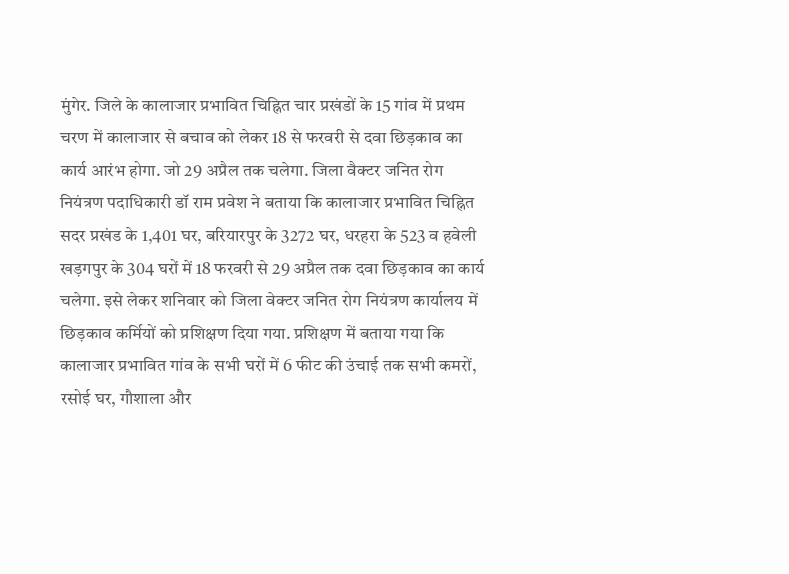मुंगेर. जिले के कालाजार प्रभावित चिह्नित चार प्रखंडों के 15 गांव में प्रथम चरण में कालाजार से बचाव को लेकर 18 से फरवरी से दवा छिड़काव का कार्य आरंभ होगा. जो 29 अप्रैल तक चलेगा. जिला वैक्टर जनित रोग नियंत्रण पदाधिकारी डॉ राम प्रवेश ने बताया कि कालाजार प्रभावित चिह्नित सदर प्रखंड के 1,401 घर, बरियारपुर के 3272 घर, धरहरा के 523 व हवेली खड़गपुर के 304 घरों में 18 फरवरी से 29 अप्रैल तक दवा छिड़काव का कार्य चलेगा. इसे लेकर शनिवार को जिला वेक्टर जनित रोग नियंत्रण कार्यालय में छिड़काव कर्मियों को प्रशिक्षण दिया गया. प्रशिक्षण में बताया गया कि कालाजार प्रभावित गांव के सभी घरों में 6 फीट की उंचाई तक सभी कमरों, रसोई घर, गौशाला और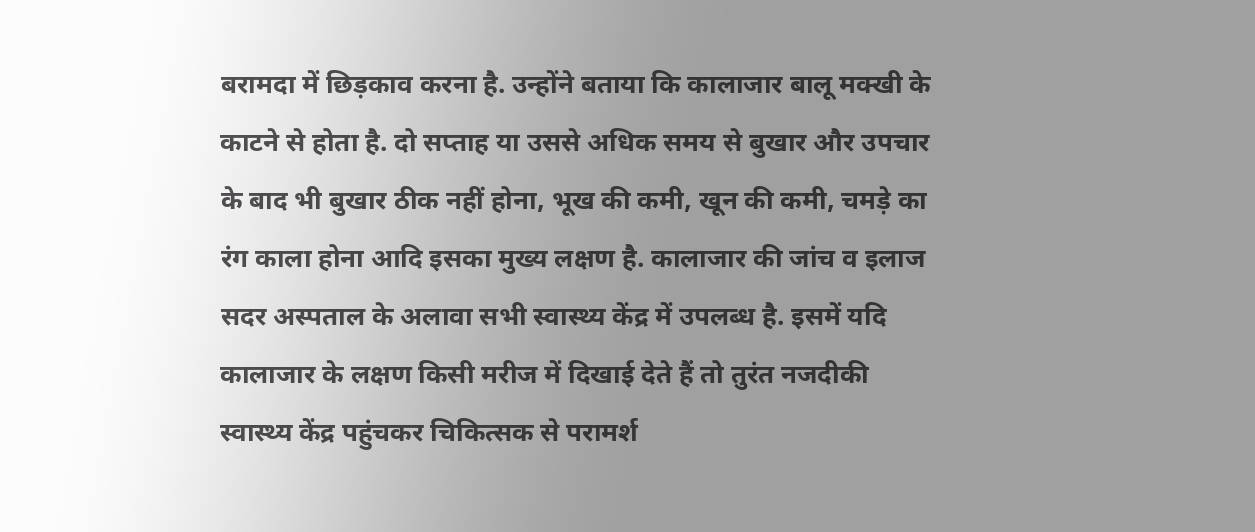बरामदा में छिड़काव करना है. उन्होंने बताया कि कालाजार बालू मक्खी के काटने से होता है. दो सप्ताह या उससे अधिक समय से बुखार और उपचार के बाद भी बुखार ठीक नहीं होना, भूख की कमी, खून की कमी, चमड़े का रंग काला होना आदि इसका मुख्य लक्षण है. कालाजार की जांच व इलाज सदर अस्पताल के अलावा सभी स्वास्थ्य केंद्र में उपलब्ध है. इसमें यदि कालाजार के लक्षण किसी मरीज में दिखाई देते हैं तो तुरंत नजदीकी स्वास्थ्य केंद्र पहुंचकर चिकित्सक से परामर्श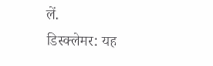लें.
डिस्क्लेमर: यह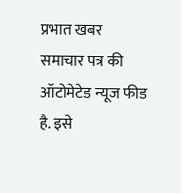प्रभात खबर समाचार पत्र की ऑटोमेटेड न्यूज फीड है. इसे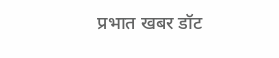प्रभात खबर डॉट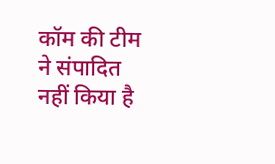कॉम की टीम ने संपादित नहीं किया है